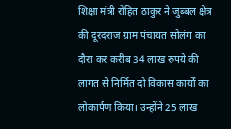शिक्षा मंत्री रोहित ठाकुर ने जुब्बल क्षेत्र की दूरदराज ग्राम पंचायत सोलंग का दौरा कर करीब 34 लाख रुपये की लागत से निर्मित दो विकास कार्यों का लोकार्पण किया। उन्होंने 25 लाख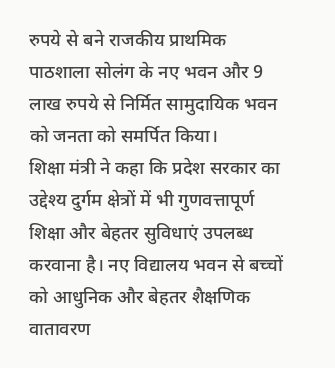रुपये से बने राजकीय प्राथमिक पाठशाला सोलंग के नए भवन और 9 लाख रुपये से निर्मित सामुदायिक भवन को जनता को समर्पित किया।
शिक्षा मंत्री ने कहा कि प्रदेश सरकार का उद्देश्य दुर्गम क्षेत्रों में भी गुणवत्तापूर्ण शिक्षा और बेहतर सुविधाएं उपलब्ध करवाना है। नए विद्यालय भवन से बच्चों को आधुनिक और बेहतर शैक्षणिक वातावरण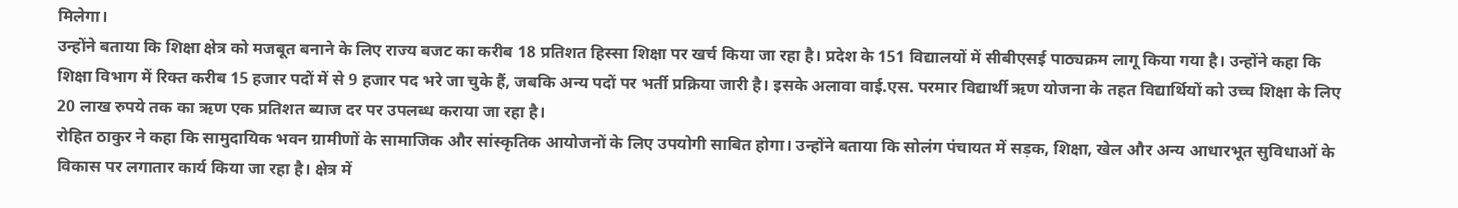मिलेगा।
उन्होंने बताया कि शिक्षा क्षेत्र को मजबूत बनाने के लिए राज्य बजट का करीब 18 प्रतिशत हिस्सा शिक्षा पर खर्च किया जा रहा है। प्रदेश के 151 विद्यालयों में सीबीएसई पाठ्यक्रम लागू किया गया है। उन्होंने कहा कि शिक्षा विभाग में रिक्त करीब 15 हजार पदों में से 9 हजार पद भरे जा चुके हैं, जबकि अन्य पदों पर भर्ती प्रक्रिया जारी है। इसके अलावा वाई.एस. परमार विद्यार्थी ऋण योजना के तहत विद्यार्थियों को उच्च शिक्षा के लिए 20 लाख रुपये तक का ऋण एक प्रतिशत ब्याज दर पर उपलब्ध कराया जा रहा है।
रोहित ठाकुर ने कहा कि सामुदायिक भवन ग्रामीणों के सामाजिक और सांस्कृतिक आयोजनों के लिए उपयोगी साबित होगा। उन्होंने बताया कि सोलंग पंचायत में सड़क, शिक्षा, खेल और अन्य आधारभूत सुविधाओं के विकास पर लगातार कार्य किया जा रहा है। क्षेत्र में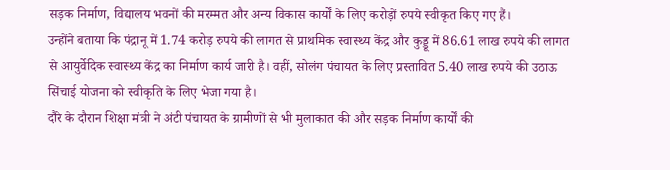सड़क निर्माण, विद्यालय भवनों की मरम्मत और अन्य विकास कार्यों के लिए करोड़ों रुपये स्वीकृत किए गए हैं।
उन्होंने बताया कि पंद्रानू में 1.74 करोड़ रुपये की लागत से प्राथमिक स्वास्थ्य केंद्र और कुड्डू में 86.61 लाख रुपये की लागत से आयुर्वेदिक स्वास्थ्य केंद्र का निर्माण कार्य जारी है। वहीं, सोलंग पंचायत के लिए प्रस्तावित 5.40 लाख रुपये की उठाऊ सिंचाई योजना को स्वीकृति के लिए भेजा गया है।
दौरे के दौरान शिक्षा मंत्री ने अंटी पंचायत के ग्रामीणों से भी मुलाकात की और सड़क निर्माण कार्यों की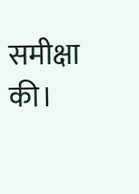समीक्षा की।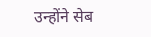उन्होंने सेब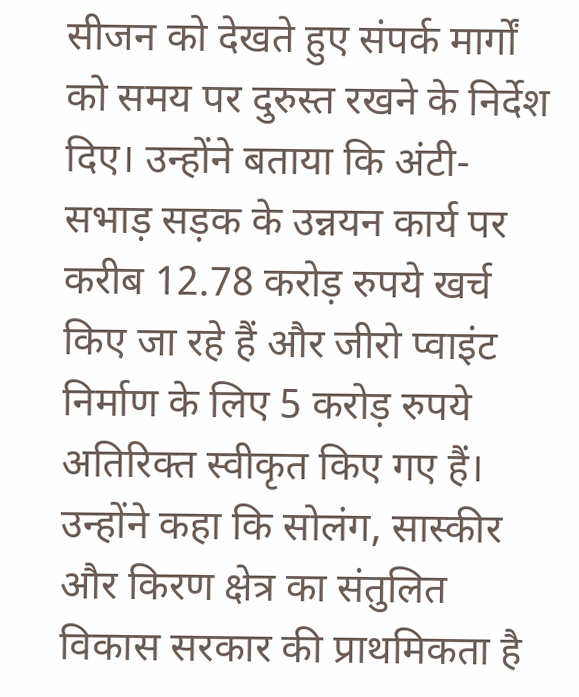सीजन को देखते हुए संपर्क मार्गों को समय पर दुरुस्त रखने के निर्देश दिए। उन्होंने बताया कि अंटी-सभाड़ सड़क के उन्नयन कार्य पर करीब 12.78 करोड़ रुपये खर्च किए जा रहे हैं और जीरो प्वाइंट निर्माण के लिए 5 करोड़ रुपये अतिरिक्त स्वीकृत किए गए हैं।
उन्होंने कहा कि सोलंग, सास्कीर और किरण क्षेत्र का संतुलित विकास सरकार की प्राथमिकता है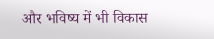और भविष्य में भी विकास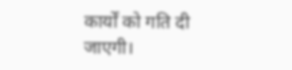कार्यों को गति दी जाएगी।